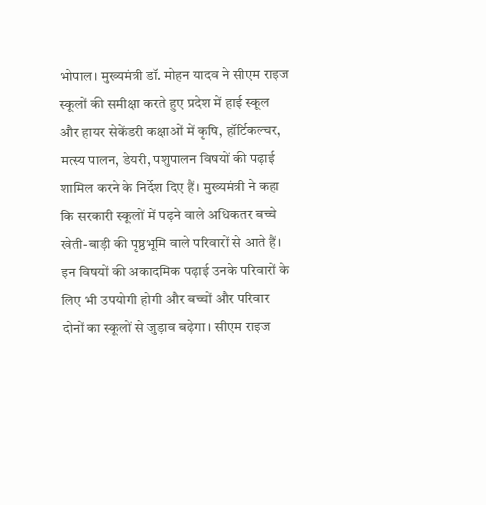भोपाल। मुख्यमंत्री डॉ. मोहन यादव ने सीएम राइज स्कूलों की समीक्षा करते हुए प्रदेश में हाई स्कूल और हायर सेकेंडरी कक्षाओं में कृषि, हॉर्टिकल्चर, मत्स्य पालन, डेयरी, पशुपालन विषयों की पढ़ाई शामिल करने के निर्देश दिए हैं। मुख्यमंत्री ने कहा कि सरकारी स्कूलों में पढ़ने वाले अधिकतर बच्चे खेती-बाड़ी की पृष्ठभूमि वाले परिवारों से आते हैं। इन विषयों की अकादमिक पढ़ाई उनके परिवारों के लिए भी उपयोगी होगी और बच्चों और परिवार दोनों का स्कूलों से जुड़ाव बढ़ेगा। सीएम राइज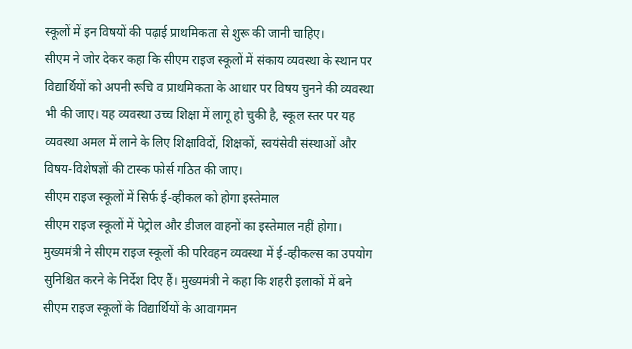स्कूलों में इन विषयों की पढ़ाई प्राथमिकता से शुरू की जानी चाहिए।
सीएम ने जोर देकर कहा कि सीएम राइज स्कूलों में संकाय व्यवस्था के स्थान पर विद्यार्थियों को अपनी रूचि व प्राथमिकता के आधार पर विषय चुनने की व्यवस्था भी की जाए। यह व्यवस्था उच्च शिक्षा में लागू हो चुकी है, स्कूल स्तर पर यह व्यवस्था अमल में लाने के लिए शिक्षाविदों, शिक्षकों, स्वयंसेवी संस्थाओं और विषय-विशेषज्ञों की टास्क फोर्स गठित की जाए।
सीएम राइज स्कूलों में सिर्फ ई-व्हीकल को होगा इस्तेमाल
सीएम राइज स्कूलों में पेट्रोल और डीजल वाहनों का इस्तेमाल नहीं होगा। मुख्यमंत्री ने सीएम राइज स्कूलों की परिवहन व्यवस्था में ई-व्हीकल्स का उपयोग सुनिश्चित करने के निर्देश दिए हैं। मुख्यमंत्री ने कहा कि शहरी इलाकों में बने सीएम राइज स्कूलों के विद्यार्थियों के आवागमन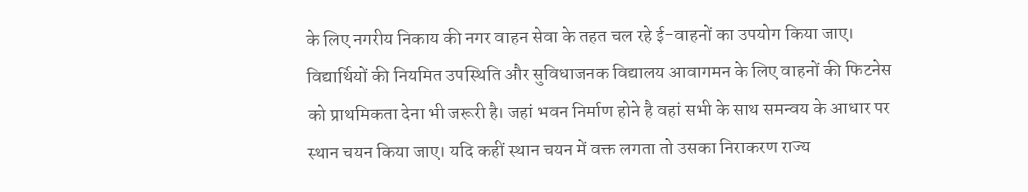के लिए नगरीय निकाय की नगर वाहन सेवा के तहत चल रहे ई-वाहनों का उपयोग किया जाए।
विद्यार्थियों की नियमित उपस्थिति और सुविधाजनक विद्यालय आवागमन के लिए वाहनों की फिटनेस को प्राथमिकता देना भी जरूरी है। जहां भवन निर्माण होने है वहां सभी के साथ समन्वय के आधार पर स्थान चयन किया जाए। यदि कहीं स्थान चयन में वक्त लगता तो उसका निराकरण राज्य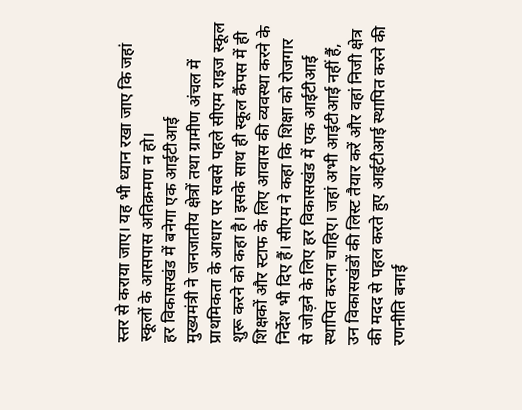स्तर से कराया जाए। यह भी ध्यान रखा जाए कि जहां स्कूलों के आसपास अतिक्रमण न हो।
हर विकासखंड में बनेगा एक आईटीआई
मुख्यमंत्री ने जनजातीय क्षेत्रों तथा ग्रामीण अंचल में प्राथमिकता के आधार पर सबसे पहले सीएम राइज स्कूल शुरू करने को कहा है। इसके साथ ही स्कूल कैंपस में ही शिक्षकों और स्टाफ के लिए आवास की व्यवस्था करने के निर्देश भी दिए हैं। सीएम ने कहा कि शिक्षा को रोजगार से जोड़ने के लिए हर विकासखंड में एक आईटीआई स्थापित करना चाहिए। जहां अभी आईटीआई नहीं हैं, उन विकासखंडों की लिस्ट तैयार करें और वहां निजी क्षेत्र की मदद से पहल करते हुए आईटीआई स्थापित करने की रणनीति बनाई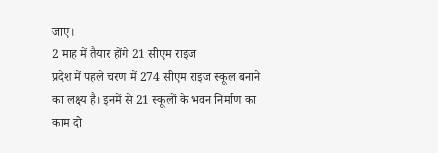जाए।
2 माह में तैयार होंगे 21 सीएम राइज
प्रदेश में पहले चरण में 274 सीएम राइज स्कूल बनाने का लक्ष्य है। इनमें से 21 स्कूलों के भवन निर्माण का काम दो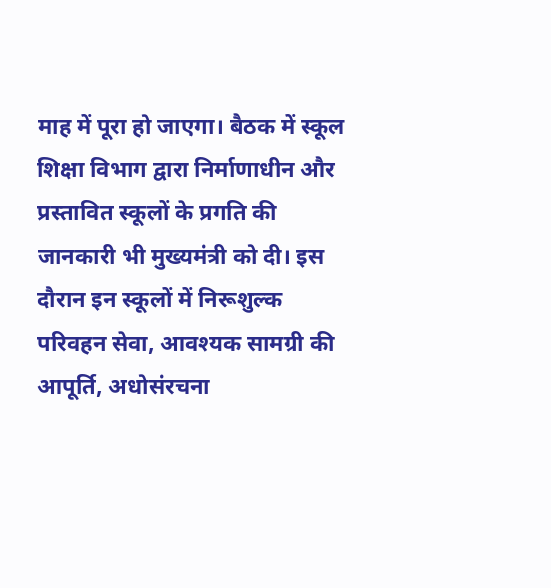माह में पूरा हो जाएगा। बैठक में स्कूल शिक्षा विभाग द्वारा निर्माणाधीन और प्रस्तावित स्कूलों के प्रगति की जानकारी भी मुख्यमंत्री को दी। इस दौरान इन स्कूलों में निरूशुल्क परिवहन सेवा, आवश्यक सामग्री की आपूर्ति, अधोसंरचना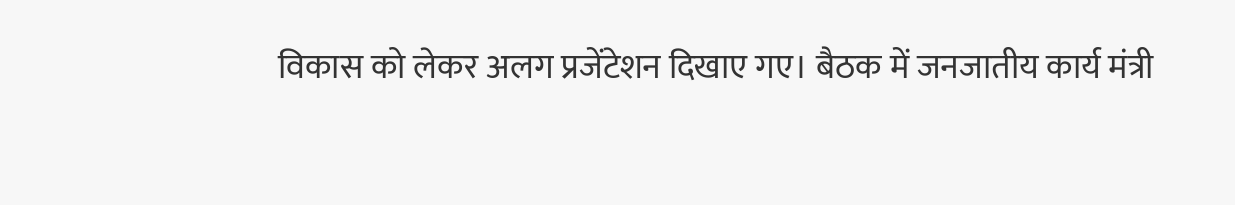विकास को लेकर अलग प्रजेंटेशन दिखाए गए। बैठक में जनजातीय कार्य मंत्री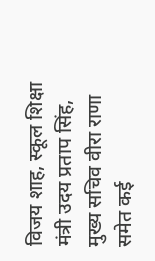विजय शाह, स्कूल शिक्षा मंत्री उदय प्रताप सिंह, मुख्य सचिव वीरा राणा समेत कई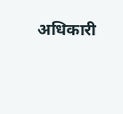अधिकारी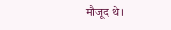मौजूद थे।